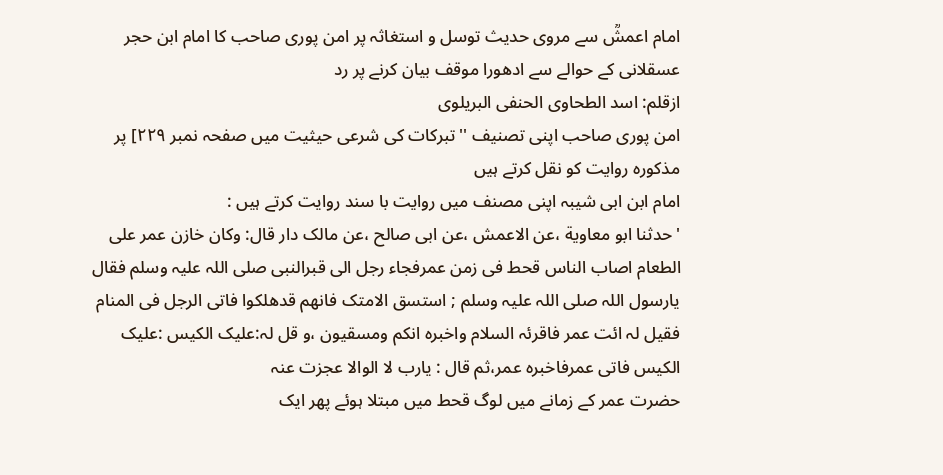امام اعمشؒ سے مروی حدیث توسل و استغاثہ پر امن پوری صاحب کا امام ابن حجر عسقلانی کے حوالے سے ادھورا موقف بیان کرنے پر رد
ازقلم: اسد الطحاوی الحنفی البریلوی
امن پوری صاحب اپنی تصنیف ''تبرکات کی شرعی حیثیت میں صفحہ نمبر ۲۲۹] پر مذکورہ روایت کو نقل کرتے ہیں
امام ابن ابی شیبہ اپنی مصنف میں روایت با سند روایت کرتے ہیں :
'حدثنا ابو معاویة ،عن الاعمش ،عن ابی صالح ،عن مالک دار قال: وکان خازن عمر علی الطعام اصاب الناس قحط فی زمن عمرفجاء رجل الی قبرالنبی صلی اللہ علیہ وسلم فقال یارسول اللہ صلی اللہ علیہ وسلم ; استسق الامتک فانھم قدھلکوا فاتی الرجل فی المنام فقیل لہ ائت عمر فاقرئہ السلام واخبرہ انکم ومسقیون ،و قل لہ:علیک الکیس :علیک الکیس فاتی عمرفاخبرہ عمر،ثم قال : یارب لا الوالا عجزت عنہ
حضرت عمر کے زمانے میں لوگ قحط میں مبتلا ہوئے پھر ایک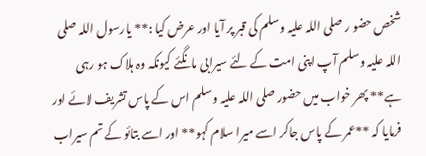شخص حضو ر صلی اللہ علیہ وسلم کی قبر پر آیا اور عرض کیا :** یارسول اللہ صلی اللہ علیہ وسلم آپ اپنی امت کے لئے سیرابی مانگئے کیونکہ وہ ہلاک ہو رہی ہے** پھر خواب میں حضور صلی اللہ علیہ وسلم اس کے پاس تشریف لائے اور فرمایا کہ **عمر کے پاس جاکر اسے میرا سلام کہو** اور اسے بتائو کے تم سیراب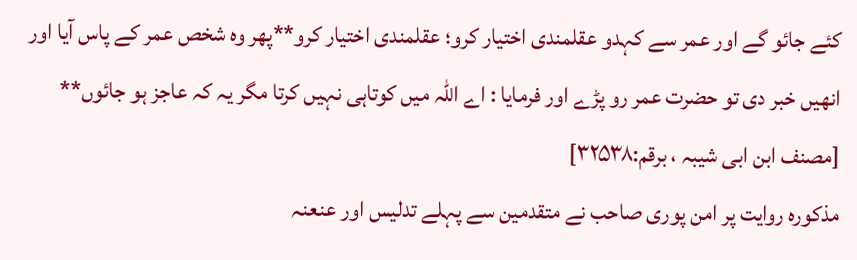کئے جائو گے اور عمر سے کہدو عقلمندی اختیار کرو؛ عقلمندی اختیار کرو**پھر وہ شخص عمر کے پاس آیا اور انھیں خبر دی تو حضرت عمر رو پڑے اور فرمایا : اے اللہ میں کوتاہی نہیں کرتا مگر یہ کہ عاجز ہو جائوں**
[مصنف ابن ابی شیبہ ، برقم:۳۲۵۳۸]
مذکورہ روایت پر امن پوری صاحب نے متقدمین سے پہلے تدلیس اور عنعنہ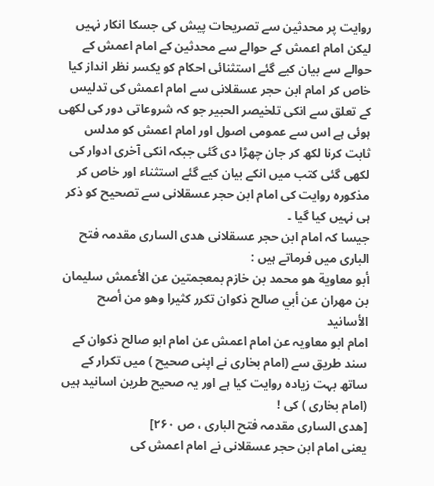روایت پر محدثین سے تصریحات پیش کی جسکا انکار نہیں لیکن امام اعمش کے حوالے سے محدثین کے امام اعمش کے حوالے سے بیان کیے گئے استثنائی احکام کو یکسر نظر انداز کیا خاص کر امام ابن حجر عسقلانی سے امام اعمش کی تدلیس کے تعلق سے انکی تلخیصر الحبیر جو کہ شروعاتی دور کی لکھی ہوئی ہے اس سے عمومی اصول اور امام اعمش کو مدلس ثابت کرنا لکھ کر جان چھڑا دی گئی جبکہ انکی آخری ادوار کی لکھی گئی کتب میں انکے بیان کیے گئے استثناء اور خاص کر مذکورہ روایت کی امام ابن حجر عسقلانی سے تصحیح کو ذکر ہی نہیں کیا گیا ۔
جیسا کہ امام ابن حجر عسقلانی ھدی الساری مقدمہ فتح الباری میں فرماتے ہیں :
أبو معاوية هو محمد بن خازم بمعجمتين عن الأعمش سليمان بن مهران عن أبي صالح ذكوان تكرر كثيرا وهو من أصح الأسانيد
امام ابو معاویہ عن امام اعمش عن امام ابو صالح ذکوان کے سند طریق سے (امام بخاری نے اپنی صحیح ) میں تکرار کے ساتھ بہت زیادہ روایت کیا ہے اور یہ صحیح طرین اسانید ہیں (امام بخاری ) کی !
[ھدی الساری مقدمہ فتح الباری ، ص ۲۶۰]
یعنی امام ابن حجر عسقلانی نے امام اعمش کی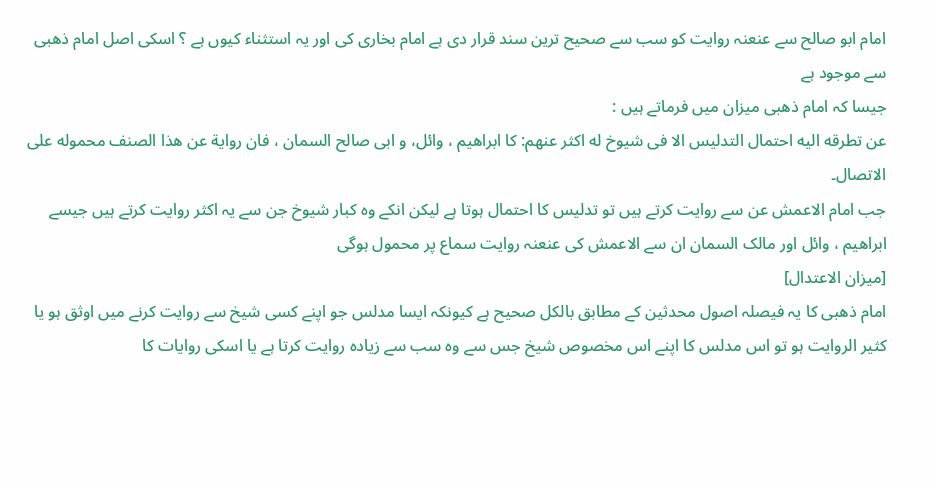امام ابو صالح سے عنعنہ روایت کو سب سے صحیح ترین سند قرار دی ہے امام بخاری کی اور یہ استثناء کیوں ہے ؟ اسکی اصل امام ذھبی سے موجود ہے
جیسا کہ امام ذھبی میزان میں فرماتے ہیں :
عن تطرقه الیه احتمال التدلیس الا فی شیوخ له اکثر عنھم: کا ابراھیم ، وائل، و ابی صالح السمان ، فان روایة عن ھذا الصنف محموله علی الاتصال۔
جب امام الاعمش عن سے روایت کرتے ہیں تو تدلیس کا احتمال ہوتا ہے لیکن انکے وہ کبار شیوخ جن سے یہ اکثر روایت کرتے ہیں جیسے ابراھیم ، وائل اور مالک السمان ان سے الاعمش کی عنعنہ روایت سماع پر محمول ہوگی
[میزان الاعتدال]
امام ذھبی کا یہ فیصلہ اصول محدثین کے مطابق بالکل صحیح ہے کیونکہ ایسا مدلس جو اپنے کسی شیخ سے روایت کرنے میں اوثق ہو یا کثیر الروایت ہو تو اس مدلس کا اپنے اس مخصوص شیخ جس سے وہ سب سے زیادہ روایت کرتا ہے یا اسکی روایات کا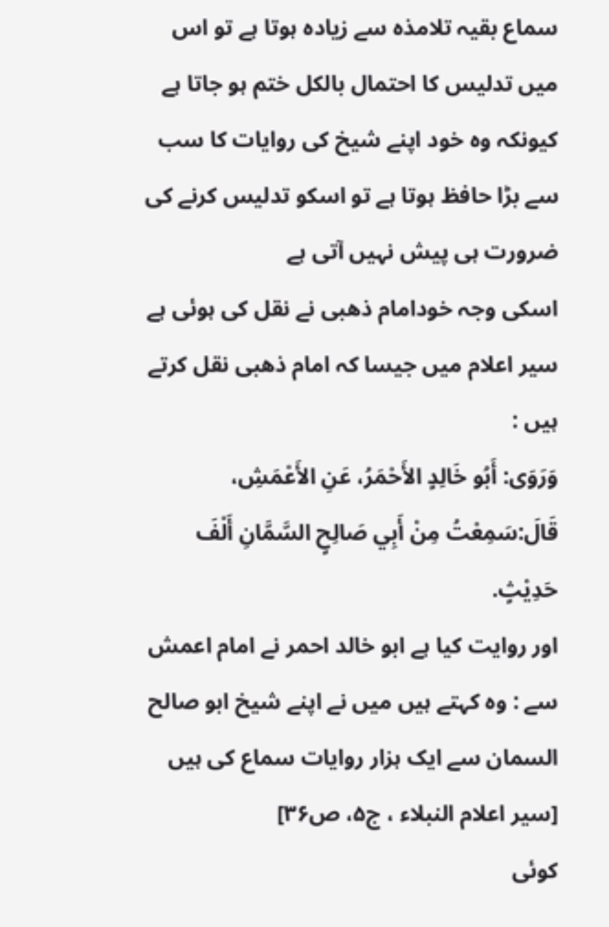سماع بقیہ تلامذہ سے زیادہ ہوتا ہے تو اس میں تدلیس کا احتمال بالکل ختم ہو جاتا ہے کیونکہ وہ خود اپنے شیخ کی روایات کا سب سے بڑا حافظ ہوتا ہے تو اسکو تدلیس کرنے کی ضرورت ہی پیش نہیں آتی ہے
اسکی وجہ خودامام ذھبی نے نقل کی ہوئی ہے سیر اعلام میں جیسا کہ امام ذھبی نقل کرتے ہیں :
وَرَوَى: أَبُو خَالِدٍ الأَحْمَرُ، عَنِ الأَعْمَشِ، قَالَ:سَمِعْتُ مِنْ أَبِي صَالِحٍ السَّمَّانِ أَلْفَ حَدِيْثٍ.
اور روایت کیا ہے ابو خالد احمر نے امام اعمش سے : وہ کہتے ہیں میں نے اپنے شیخ ابو صالح السمان سے ایک ہزار روایات سماع کی ہیں
[سیر اعلام النبلاء ، ج۵، ص۳۶]
کوئی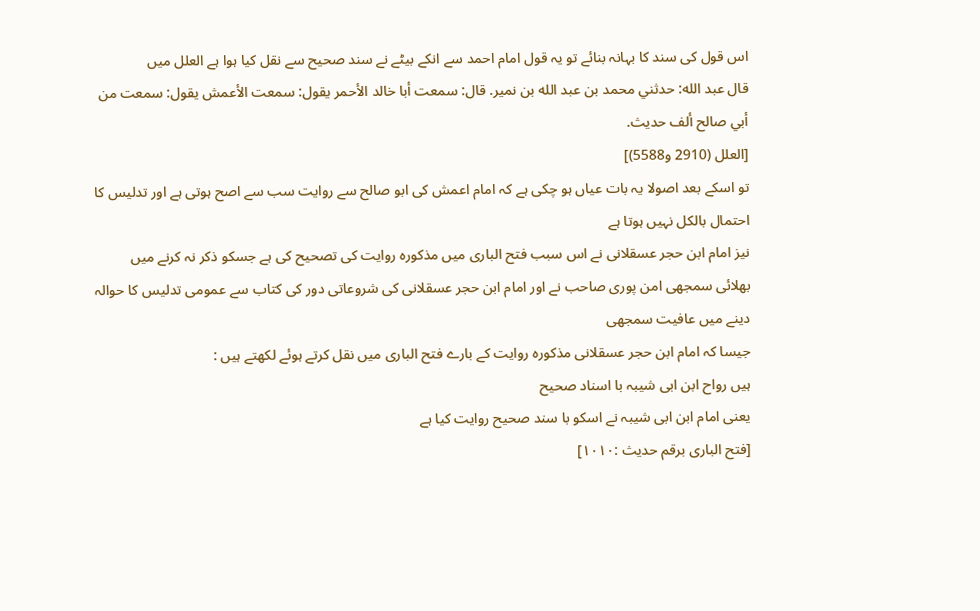اس قول کی سند کا بہانہ بنائے تو یہ قول امام احمد سے انکے بیٹے نے سند صحیح سے نقل کیا ہوا ہے العلل میں
قال عبد الله: حدثني محمد بن عبد الله بن نمير. قال: سمعت أبا خالد الأحمر يقول: سمعت الأعمش يقول: سمعت من أبي صالح ألف حديث.
[العلل (2910 و5588)]
تو اسکے بعد اصولا یہ بات عیاں ہو چکی ہے کہ امام اعمش کی ابو صالح سے روایت سب سے اصح ہوتی ہے اور تدلیس کا احتمال بالکل نہیں ہوتا ہے
نیز امام ابن حجر عسقلانی نے اس سبب فتح الباری میں مذکورہ روایت کی تصحیح کی ہے جسکو ذکر نہ کرنے میں بھلائی سمجھی امن پوری صاحب نے اور امام ابن حجر عسقلانی کی شروعاتی دور کی کتاب سے عمومی تدلیس کا حوالہ دینے میں عافیت سمجھی
جیسا کہ امام ابن حجر عسقلانی مذکورہ روایت کے بارے فتح الباری میں نقل کرتے ہوئے لکھتے ہیں :
ہیں رواح ابن ابی شیبہ با اسناد صحیح
یعنی امام ابن ابی شیبہ نے اسکو با سند صحیح روایت کیا ہے
[فتح الباری برقم حدیث :۱۰۱۰]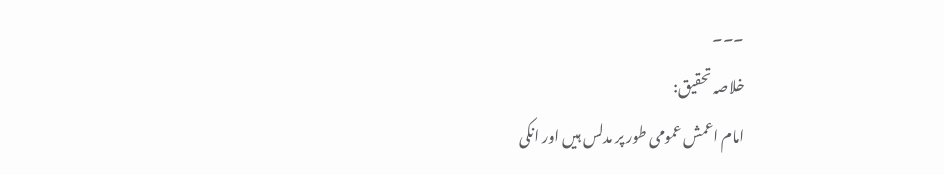۔۔۔
خلاصہ تحقیق:
امام اعمش عمومی طور پر مدلس ہیں اور انکی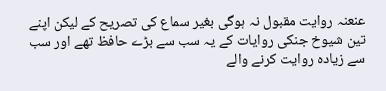عنعنہ روایت مقبول نہ ہوگی بغیر سماع کی تصریح کے لیکن اپنے تین شیوخ جنکی روایات کے یہ سب سے بڑے حافظ تھے اور سب سے زیادہ روایت کرنے والے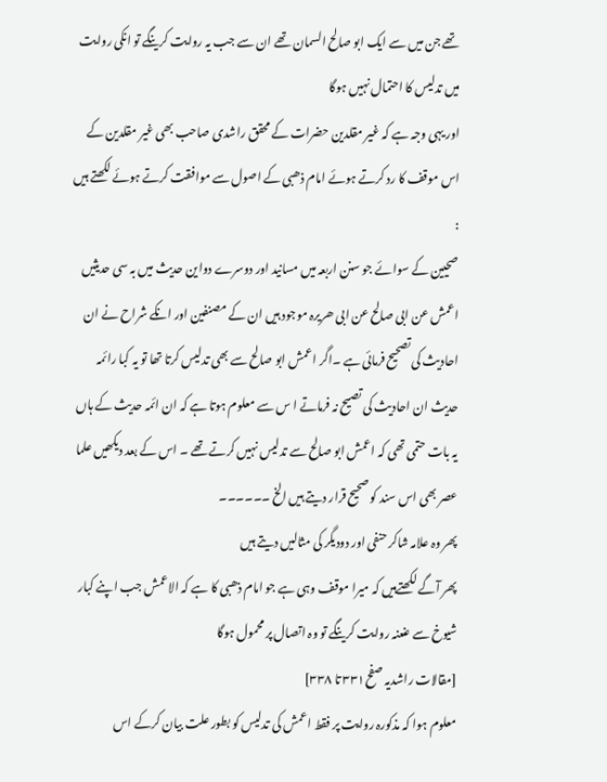تھے جن میں سے ایک ابو صالح السمان تھے ان سے جب یہ روایت کرینگے تو انکی روایت میں تدلیس کا احتمال نہیں ہوگا
اور یہی وجہ ہے کہ غیر مقلدین حضرات کے محقق راشدی صاحب بھی غیر مقلدین کے اس موقف کا رد کرتے ہوئے امام ذھبی کے اصول سے موافقت کرتے ہوئے لکھتے ہیں :
صحیین کے سوائے جو سنن اربعہ میں مسانید اور دوسرے دواین حدیث میں بہ سی حدیثیں اعمش عن ابی صالح عن ابی ھریرہ موجود ہیں ان کے مصنفین اور انکے شراح نے ان احادیث کی تصحیح فرمائی ہے ۔اگر اعمش ابو صالح سے بھی تدلیس کرتا تھا تو یہ کبا رائمہ حدیث ان احادیث کی تصیح نہ فرماتے ا س سے معلوم ہوتا ہے کہ ان ائمہ حدیث کے ہاں یہ بات حتمی تھی کہ اعمش ابو صالح سے تدلیس نہیں کرتے تھے ۔ اس کے بعد دیکھیں علما عصر بھی اس سند کو صحیح قرار دیتے ہیں الخ ۔۔۔۔۔۔
پھر وہ علامہ شاکر حنفی اور دودیگر کی مثالیں دیتے ہیں
پھر آگے لکھتےہیں کہ میرا موقف وہی ہے جو امام ذھبی کا ہے کہ الاعمش جب اپنے کبار شیوخ سے عنعنہ روایت کرینگے تو وہ اتصال پر محمول ہوگا
[مقالات راشدیہ صفح۳۳۱ تا ۳۳۸]
معلوم ہوا کہ مذکورہ روایت پر فقط اعمش کی تدلیس کو بطور علت بیان کرکے اس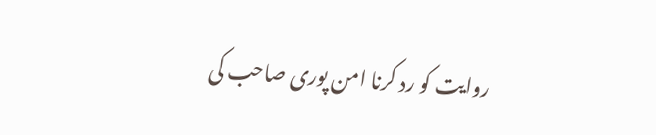روایت کو رد کرنا امن پوری صاحب کی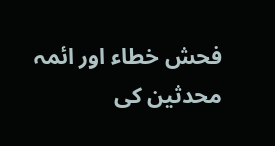فحش خطاء اور ائمہ محدثین کی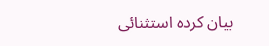بیان کردہ استثنائی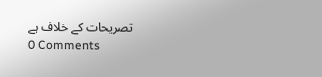تصریحات کے خلاف ہے
0 Comments